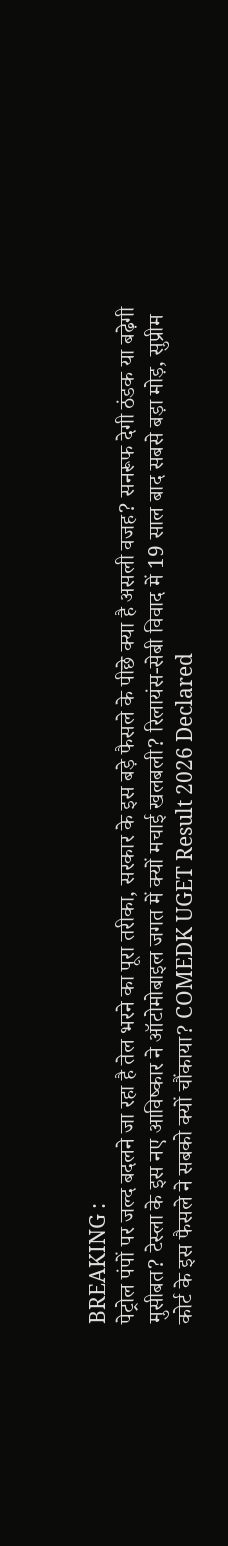BREAKING :
पेट्रोल पंपों पर जल्द बदलने जा रहा है तेल भरने का पूरा तरीका, सरकार के इस बड़े फैसले के पीछे क्या है असली वजह? सनरूफ देगी ठंडक या बढ़ेगी मुसीबत? टेस्ला के इस नए आविष्कार ने ऑटोमोबाइल जगत में क्यों मचाई खलबली? रिलायंस-सेबी विवाद में 19 साल बाद सबसे बड़ा मोड़, सुप्रीम कोर्ट के इस फैसले ने सबको क्यों चौंकाया? COMEDK UGET Result 2026 Declared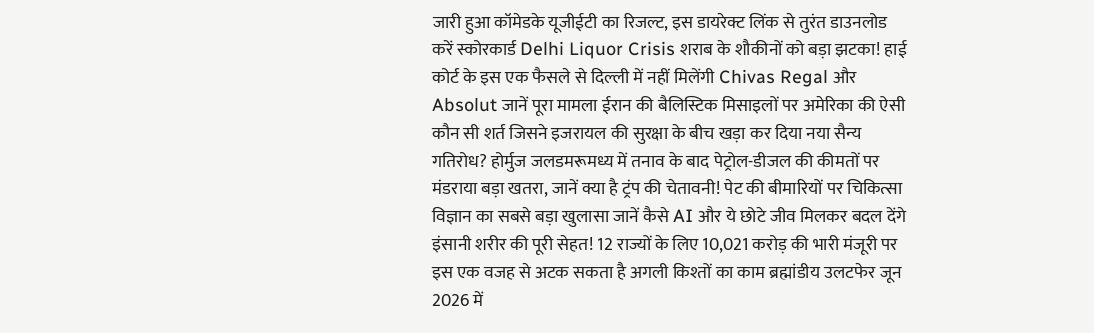जारी हुआ कॉमेडके यूजीईटी का रिजल्ट, इस डायरेक्ट लिंक से तुरंत डाउनलोड करें स्कोरकार्ड Delhi Liquor Crisis शराब के शौकीनों को बड़ा झटका! हाई कोर्ट के इस एक फैसले से दिल्ली में नहीं मिलेंगी Chivas Regal और Absolut जानें पूरा मामला ईरान की बैलिस्टिक मिसाइलों पर अमेरिका की ऐसी कौन सी शर्त जिसने इजरायल की सुरक्षा के बीच खड़ा कर दिया नया सैन्य गतिरोध? होर्मुज जलडमरूमध्य में तनाव के बाद पेट्रोल-डीजल की कीमतों पर मंडराया बड़ा खतरा, जानें क्या है ट्रंप की चेतावनी! पेट की बीमारियों पर चिकित्सा विज्ञान का सबसे बड़ा खुलासा जानें कैसे AI और ये छोटे जीव मिलकर बदल देंगे इंसानी शरीर की पूरी सेहत! 12 राज्यों के लिए 10,021 करोड़ की भारी मंजूरी पर इस एक वजह से अटक सकता है अगली किश्तों का काम ब्रह्मांडीय उलटफेर जून 2026 में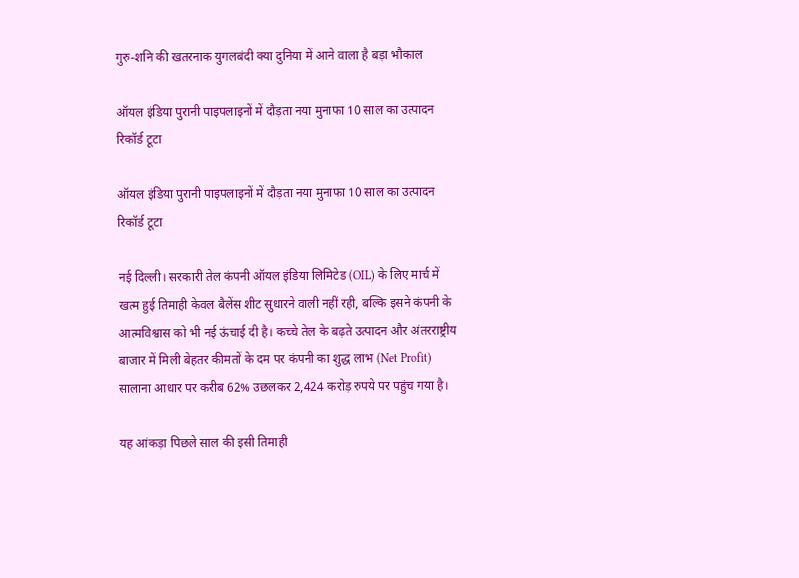गुरु-शनि की खतरनाक युगलबंदी क्या दुनिया में आने वाला है बड़ा भौकाल

ऑयल इंडिया पुरानी पाइपलाइनों में दौड़ता नया मुनाफा 10 साल का उत्पादन रिकॉर्ड टूटा

ऑयल इंडिया पुरानी पाइपलाइनों में दौड़ता नया मुनाफा 10 साल का उत्पादन रिकॉर्ड टूटा

नई दिल्ली। सरकारी तेल कंपनी ऑयल इंडिया लिमिटेड (OIL) के लिए मार्च में खत्म हुई तिमाही केवल बैलेंस शीट सुधारने वाली नहीं रही, बल्कि इसने कंपनी के आत्मविश्वास को भी नई ऊंचाई दी है। कच्चे तेल के बढ़ते उत्पादन और अंतरराष्ट्रीय बाजार में मिली बेहतर कीमतों के दम पर कंपनी का शुद्ध लाभ (Net Profit) सालाना आधार पर करीब 62% उछलकर 2,424 करोड़ रुपये पर पहुंच गया है।

यह आंकड़ा पिछले साल की इसी तिमाही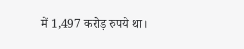में 1,497 करोड़ रुपये था।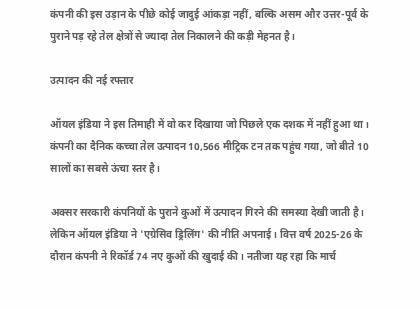कंपनी की इस उड़ान के पीछे कोई जादुई आंकड़ा नहीं, बल्कि असम और उत्तर-पूर्व के पुराने पड़ रहे तेल क्षेत्रों से ज्यादा तेल निकालने की कड़ी मेहनत है।

उत्पादन की नई रफ्तार

ऑयल इंडिया ने इस तिमाही में वो कर दिखाया जो पिछले एक दशक में नहीं हुआ था। कंपनी का दैनिक कच्चा तेल उत्पादन 10,566 मीट्रिक टन तक पहुंच गया, जो बीते 10 सालों का सबसे ऊंचा स्तर है।

अक्सर सरकारी कंपनियों के पुराने कुओं में उत्पादन गिरने की समस्या देखी जाती है। लेकिन ऑयल इंडिया ने 'एग्रेसिव ड्रिलिंग' की नीति अपनाई। वित्त वर्ष 2025-26 के दौरान कंपनी ने रिकॉर्ड 74 नए कुओं की खुदाई की। नतीजा यह रहा कि मार्च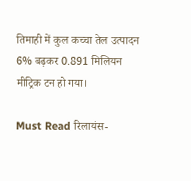तिमाही में कुल कच्चा तेल उत्पादन 6% बढ़कर 0.891 मिलियन मीट्रिक टन हो गया।

Must Read रिलायंस-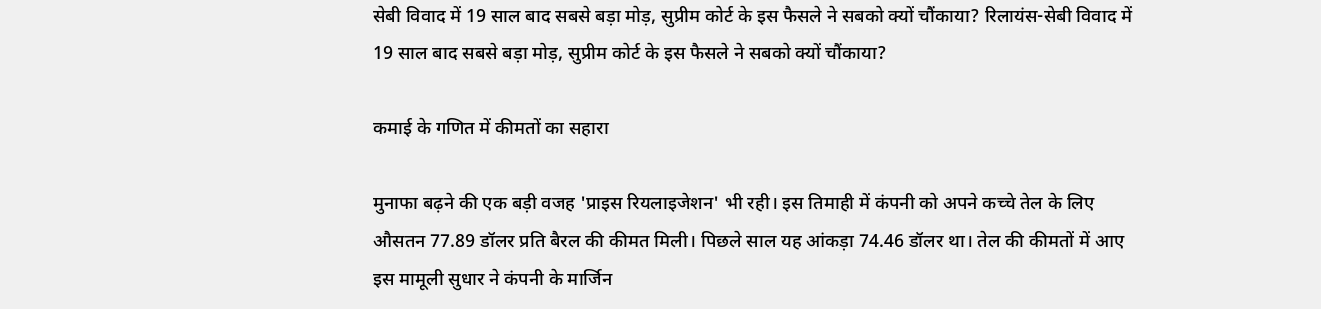सेबी विवाद में 19 साल बाद सबसे बड़ा मोड़, सुप्रीम कोर्ट के इस फैसले ने सबको क्यों चौंकाया? रिलायंस-सेबी विवाद में 19 साल बाद सबसे बड़ा मोड़, सुप्रीम कोर्ट के इस फैसले ने सबको क्यों चौंकाया?

कमाई के गणित में कीमतों का सहारा

मुनाफा बढ़ने की एक बड़ी वजह 'प्राइस रियलाइजेशन' भी रही। इस तिमाही में कंपनी को अपने कच्चे तेल के लिए औसतन 77.89 डॉलर प्रति बैरल की कीमत मिली। पिछले साल यह आंकड़ा 74.46 डॉलर था। तेल की कीमतों में आए इस मामूली सुधार ने कंपनी के मार्जिन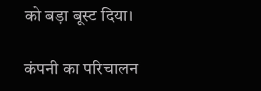को बड़ा बूस्ट दिया।

कंपनी का परिचालन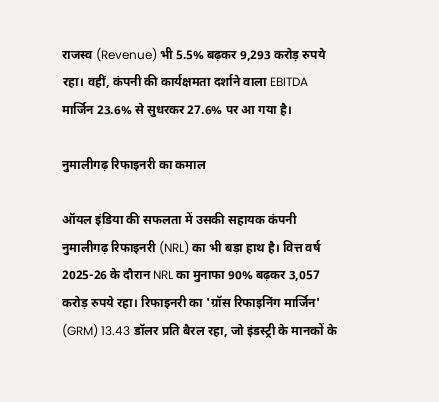राजस्व (Revenue) भी 5.5% बढ़कर 9,293 करोड़ रुपये रहा। वहीं, कंपनी की कार्यक्षमता दर्शाने वाला EBITDA मार्जिन 23.6% से सुधरकर 27.6% पर आ गया है।

नुमालीगढ़ रिफाइनरी का कमाल

ऑयल इंडिया की सफलता में उसकी सहायक कंपनी नुमालीगढ़ रिफाइनरी (NRL) का भी बड़ा हाथ है। वित्त वर्ष 2025-26 के दौरान NRL का मुनाफा 90% बढ़कर 3,057 करोड़ रुपये रहा। रिफाइनरी का 'ग्रॉस रिफाइनिंग मार्जिन' (GRM) 13.43 डॉलर प्रति बैरल रहा, जो इंडस्ट्री के मानकों के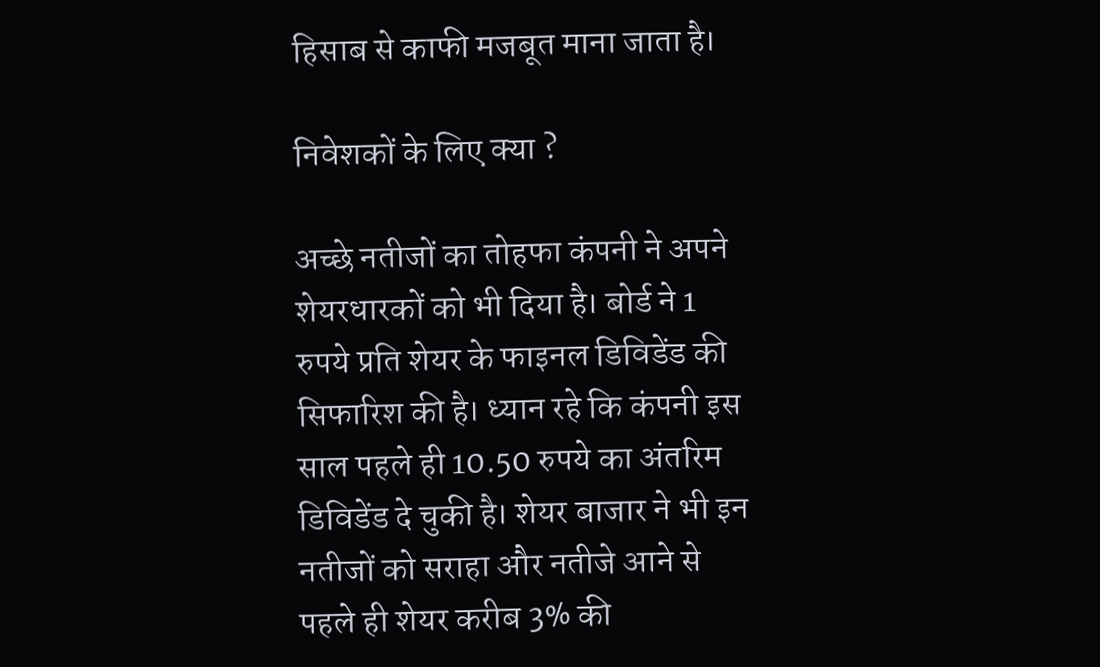हिसाब से काफी मजबूत माना जाता है।

निवेशकों के लिए क्या ?

अच्छे नतीजों का तोहफा कंपनी ने अपने शेयरधारकों को भी दिया है। बोर्ड ने 1 रुपये प्रति शेयर के फाइनल डिविडेंड की सिफारिश की है। ध्यान रहे कि कंपनी इस साल पहले ही 10.50 रुपये का अंतरिम डिविडेंड दे चुकी है। शेयर बाजार ने भी इन नतीजों को सराहा और नतीजे आने से पहले ही शेयर करीब 3% की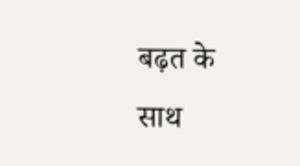बढ़त के साथ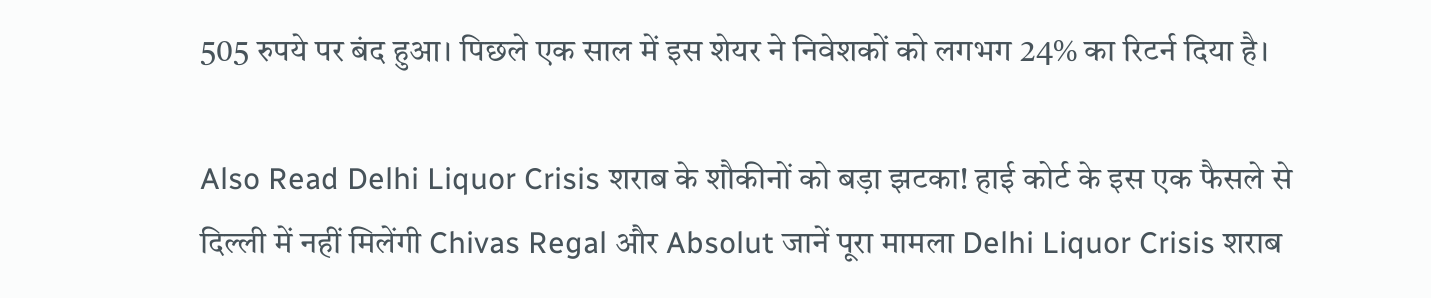505 रुपये पर बंद हुआ। पिछले एक साल में इस शेयर ने निवेशकों को लगभग 24% का रिटर्न दिया है।

Also Read Delhi Liquor Crisis शराब के शौकीनों को बड़ा झटका! हाई कोर्ट के इस एक फैसले से दिल्ली में नहीं मिलेंगी Chivas Regal और Absolut जानें पूरा मामला Delhi Liquor Crisis शराब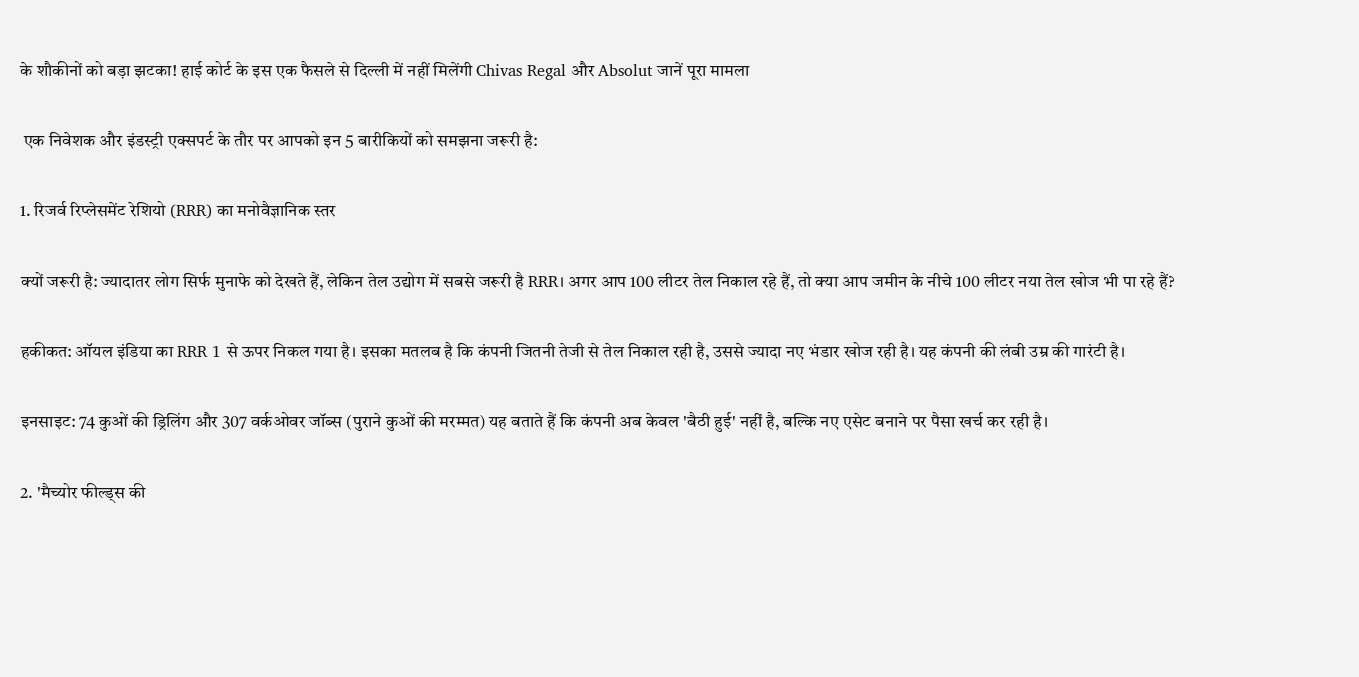के शौकीनों को बड़ा झटका! हाई कोर्ट के इस एक फैसले से दिल्ली में नहीं मिलेंगी Chivas Regal और Absolut जानें पूरा मामला

 एक निवेशक और इंडस्ट्री एक्सपर्ट के तौर पर आपको इन 5 बारीकियों को समझना जरूरी है:

1. रिजर्व रिप्लेसमेंट रेशियो (RRR) का मनोवैज्ञानिक स्तर

क्यों जरूरी है: ज्यादातर लोग सिर्फ मुनाफे को देखते हैं, लेकिन तेल उद्योग में सबसे जरूरी है RRR। अगर आप 100 लीटर तेल निकाल रहे हैं, तो क्या आप जमीन के नीचे 100 लीटर नया तेल खोज भी पा रहे हैं?

हकीकत: ऑयल इंडिया का RRR 1 से ऊपर निकल गया है। इसका मतलब है कि कंपनी जितनी तेजी से तेल निकाल रही है, उससे ज्यादा नए भंडार खोज रही है। यह कंपनी की लंबी उम्र की गारंटी है।

इनसाइट: 74 कुओं की ड्रिलिंग और 307 वर्कओवर जॉब्स (पुराने कुओं की मरम्मत) यह बताते हैं कि कंपनी अब केवल 'बैठी हुई' नहीं है, बल्कि नए एसेट बनाने पर पैसा खर्च कर रही है।

2. 'मैच्योर फील्ड्स की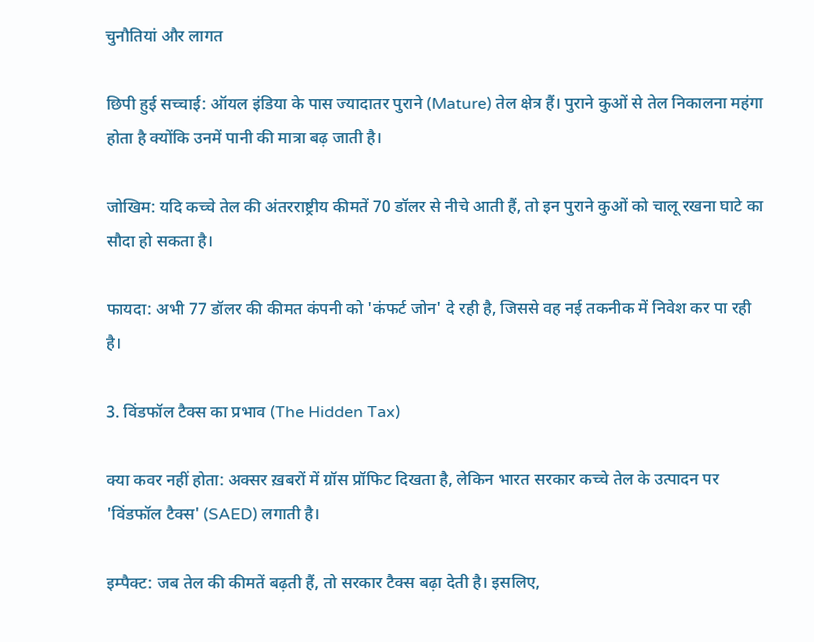चुनौतियां और लागत

छिपी हुई सच्चाई: ऑयल इंडिया के पास ज्यादातर पुराने (Mature) तेल क्षेत्र हैं। पुराने कुओं से तेल निकालना महंगा होता है क्योंकि उनमें पानी की मात्रा बढ़ जाती है।

जोखिम: यदि कच्चे तेल की अंतरराष्ट्रीय कीमतें 70 डॉलर से नीचे आती हैं, तो इन पुराने कुओं को चालू रखना घाटे का सौदा हो सकता है।

फायदा: अभी 77 डॉलर की कीमत कंपनी को 'कंफर्ट जोन' दे रही है, जिससे वह नई तकनीक में निवेश कर पा रही है।

3. विंडफॉल टैक्स का प्रभाव (The Hidden Tax)

क्या कवर नहीं होता: अक्सर ख़बरों में ग्रॉस प्रॉफिट दिखता है, लेकिन भारत सरकार कच्चे तेल के उत्पादन पर 'विंडफॉल टैक्स' (SAED) लगाती है।

इम्पैक्ट: जब तेल की कीमतें बढ़ती हैं, तो सरकार टैक्स बढ़ा देती है। इसलिए,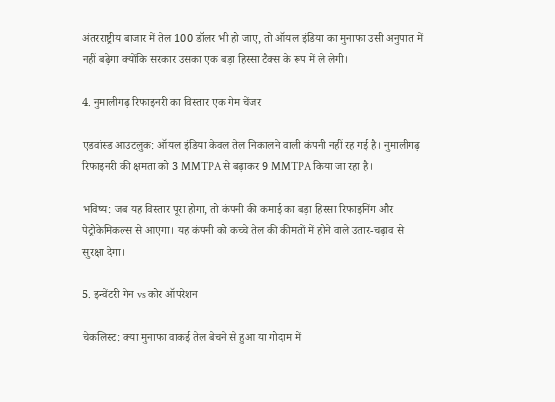अंतरराष्ट्रीय बाजार में तेल 100 डॉलर भी हो जाए, तो ऑयल इंडिया का मुनाफा उसी अनुपात में नहीं बढ़ेगा क्योंकि सरकार उसका एक बड़ा हिस्सा टैक्स के रूप में ले लेगी।

4. नुमालीगढ़ रिफाइनरी का विस्तार एक गेम चेंजर

एडवांस्ड आउटलुक: ऑयल इंडिया केवल तेल निकालने वाली कंपनी नहीं रह गई है। नुमालीगढ़ रिफाइनरी की क्षमता को 3 MMTPA से बढ़ाकर 9 MMTPA किया जा रहा है।

भविष्य: जब यह विस्तार पूरा होगा, तो कंपनी की कमाई का बड़ा हिस्सा रिफाइनिंग और पेट्रोकेमिकल्स से आएगा। यह कंपनी को कच्चे तेल की कीमतों में होने वाले उतार-चढ़ाव से सुरक्षा देगा।

5. इन्वेंटरी गेन vs कोर ऑपरेशन

चेकलिस्ट: क्या मुनाफा वाकई तेल बेचने से हुआ या गोदाम में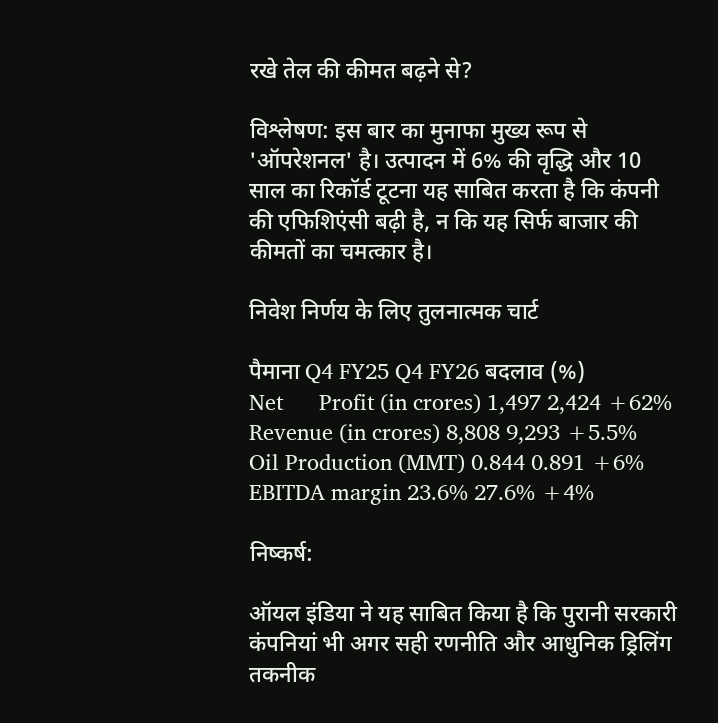रखे तेल की कीमत बढ़ने से?

विश्लेषण: इस बार का मुनाफा मुख्य रूप से 'ऑपरेशनल' है। उत्पादन में 6% की वृद्धि और 10 साल का रिकॉर्ड टूटना यह साबित करता है कि कंपनी की एफिशिएंसी बढ़ी है, न कि यह सिर्फ बाजार की कीमतों का चमत्कार है।

निवेश निर्णय के लिए तुलनात्मक चार्ट

पैमाना Q4 FY25 Q4 FY26 बदलाव (%)
Net      Profit (in crores) 1,497 2,424 +62%
Revenue (in crores) 8,808 9,293 +5.5%
Oil Production (MMT) 0.844 0.891 +6%
EBITDA margin 23.6% 27.6% +4%

निष्कर्ष:

ऑयल इंडिया ने यह साबित किया है कि पुरानी सरकारी कंपनियां भी अगर सही रणनीति और आधुनिक ड्रिलिंग तकनीक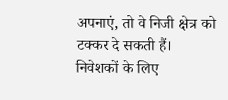अपनाएं, तो वे निजी क्षेत्र को टक्कर दे सकती हैं। निवेशकों के लिए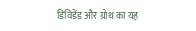डिविडेंड और ग्रोथ का यह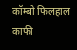कॉम्बो फिलहाल काफी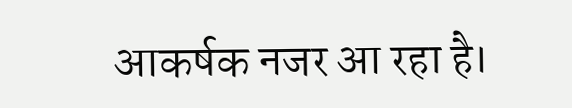आकर्षक नजर आ रहा है।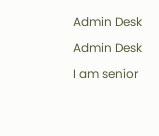Admin Desk

Admin Desk

I am senior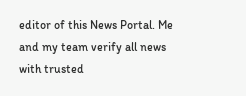editor of this News Portal. Me and my team verify all news with trusted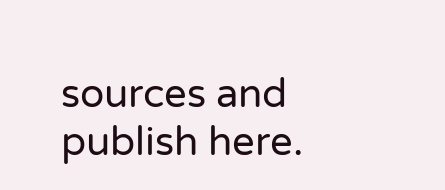sources and publish here.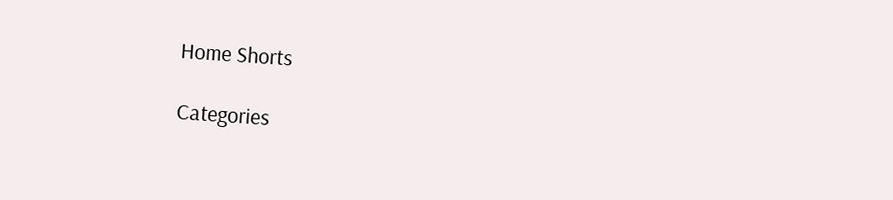Home Shorts

Categories